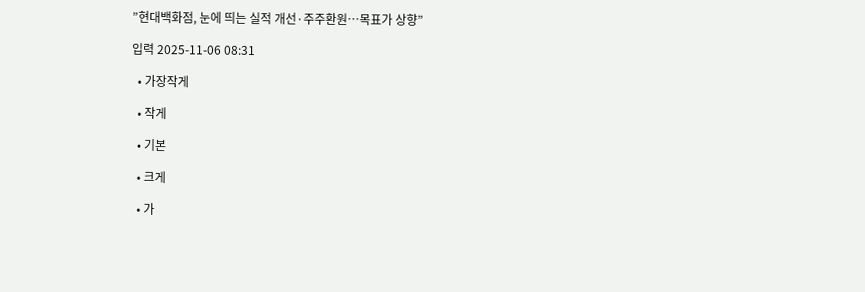”현대백화점, 눈에 띄는 실적 개선·주주환원…목표가 상향”

입력 2025-11-06 08:31

  • 가장작게

  • 작게

  • 기본

  • 크게

  • 가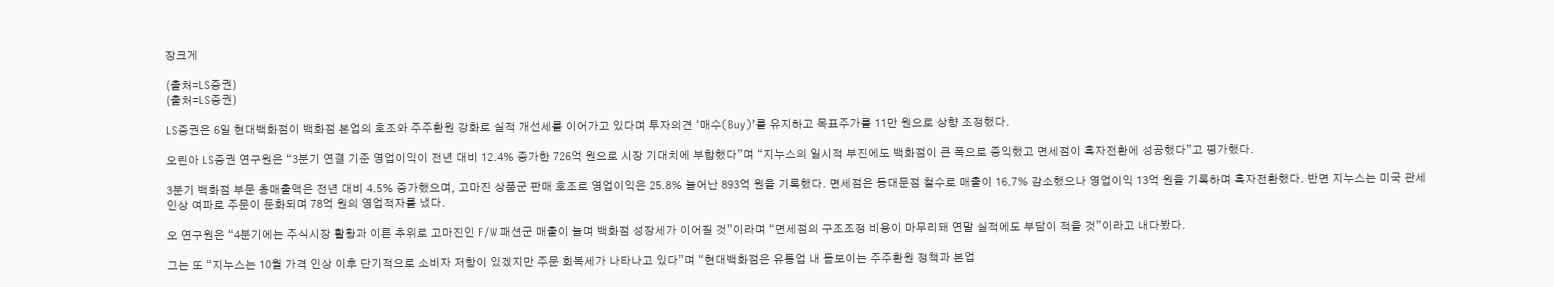장크게

(출처=LS증권)
(출처=LS증권)

LS증권은 6일 현대백화점이 백화점 본업의 호조와 주주환원 강화로 실적 개선세를 이어가고 있다며 투자의견 ‘매수(Buy)’를 유지하고 목표주가를 11만 원으로 상향 조정했다.

오린아 LS증권 연구원은 “3분기 연결 기준 영업이익이 전년 대비 12.4% 증가한 726억 원으로 시장 기대치에 부합했다”며 “지누스의 일시적 부진에도 백화점이 큰 폭으로 증익했고 면세점이 흑자전환에 성공했다”고 평가했다.

3분기 백화점 부문 총매출액은 전년 대비 4.5% 증가했으며, 고마진 상품군 판매 호조로 영업이익은 25.8% 늘어난 893억 원을 기록했다. 면세점은 동대문점 철수로 매출이 16.7% 감소했으나 영업이익 13억 원을 기록하며 흑자전환했다. 반면 지누스는 미국 관세 인상 여파로 주문이 둔화되며 78억 원의 영업적자를 냈다.

오 연구원은 “4분기에는 주식시장 활황과 이른 추위로 고마진인 F/W 패션군 매출이 늘며 백화점 성장세가 이어질 것”이라며 “면세점의 구조조정 비용이 마무리돼 연말 실적에도 부담이 적을 것”이라고 내다봤다.

그는 또 “지누스는 10월 가격 인상 이후 단기적으로 소비자 저항이 있겠지만 주문 회복세가 나타나고 있다”며 “현대백화점은 유통업 내 돋보이는 주주환원 정책과 본업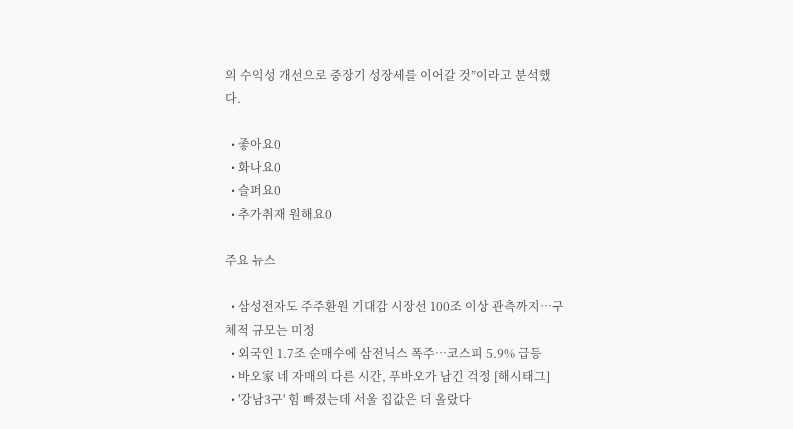의 수익성 개선으로 중장기 성장세를 이어갈 것”이라고 분석했다.

  • 좋아요0
  • 화나요0
  • 슬퍼요0
  • 추가취재 원해요0

주요 뉴스

  • 삼성전자도 주주환원 기대감 시장선 100조 이상 관측까지…구체적 규모는 미정
  • 외국인 1.7조 순매수에 삼전닉스 폭주…코스피 5.9% 급등
  • 바오家 네 자매의 다른 시간, 푸바오가 남긴 걱정 [해시태그]
  • '강남3구' 힘 빠졌는데 서울 집값은 더 올랐다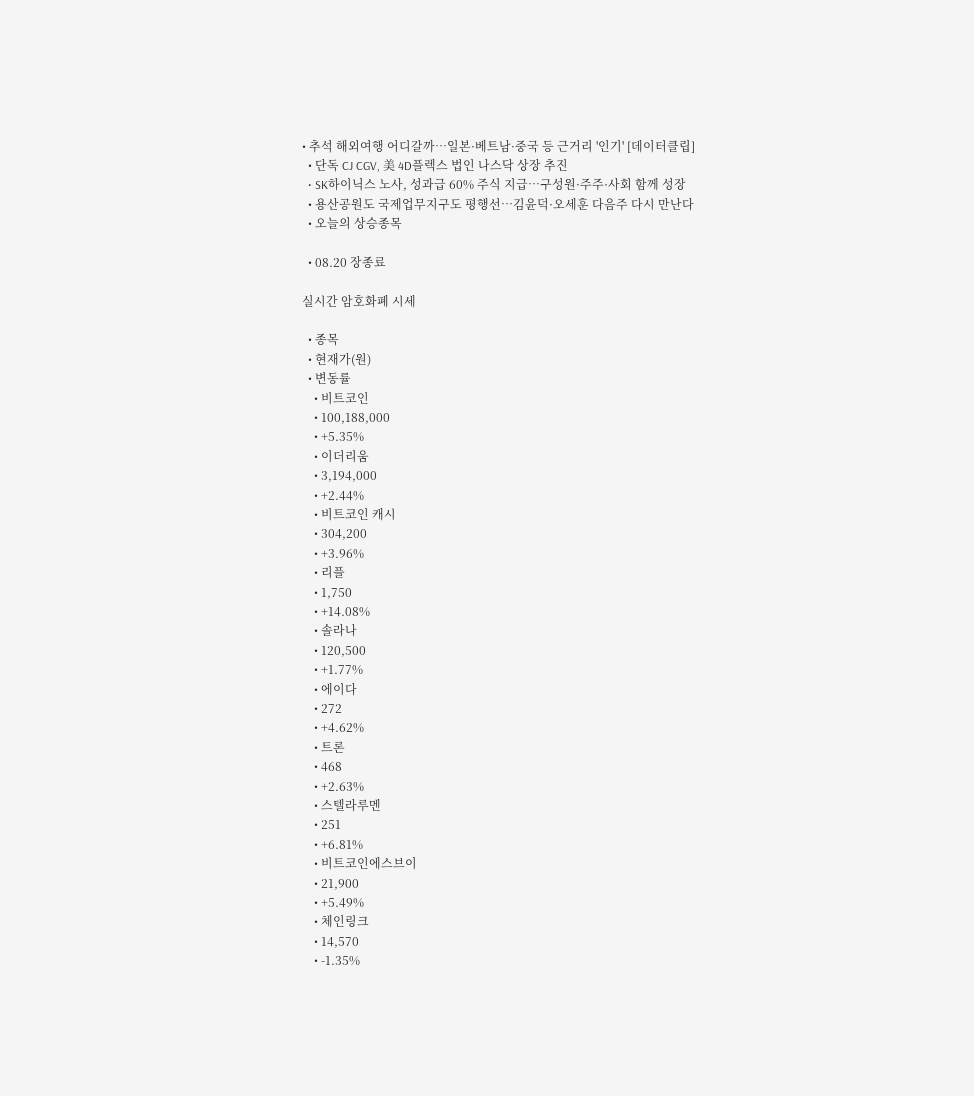• 추석 해외여행 어디갈까…일본·베트남·중국 등 근거리 '인기' [데이터클립]
  • 단독 CJ CGV, 美 4D플렉스 법인 나스닥 상장 추진
  • SK하이닉스 노사, 성과급 60% 주식 지급…구성원·주주·사회 함께 성장
  • 용산공원도 국제업무지구도 평행선…김윤덕·오세훈 다음주 다시 만난다
  • 오늘의 상승종목

  • 08.20 장종료

실시간 암호화폐 시세

  • 종목
  • 현재가(원)
  • 변동률
    • 비트코인
    • 100,188,000
    • +5.35%
    • 이더리움
    • 3,194,000
    • +2.44%
    • 비트코인 캐시
    • 304,200
    • +3.96%
    • 리플
    • 1,750
    • +14.08%
    • 솔라나
    • 120,500
    • +1.77%
    • 에이다
    • 272
    • +4.62%
    • 트론
    • 468
    • +2.63%
    • 스텔라루멘
    • 251
    • +6.81%
    • 비트코인에스브이
    • 21,900
    • +5.49%
    • 체인링크
    • 14,570
    • -1.35%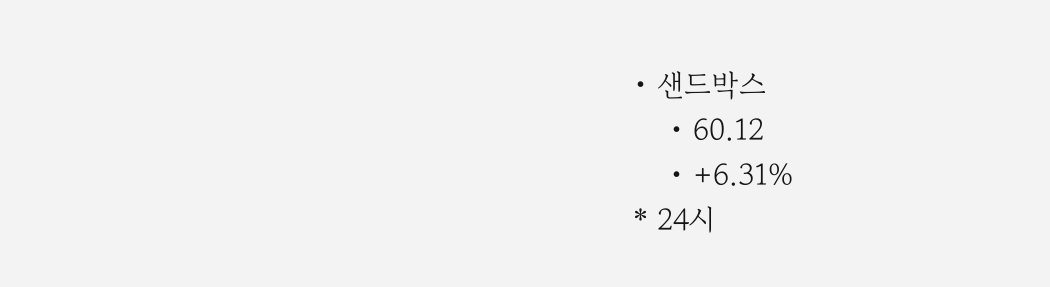• 샌드박스
    • 60.12
    • +6.31%
* 24시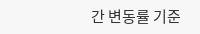간 변동률 기준